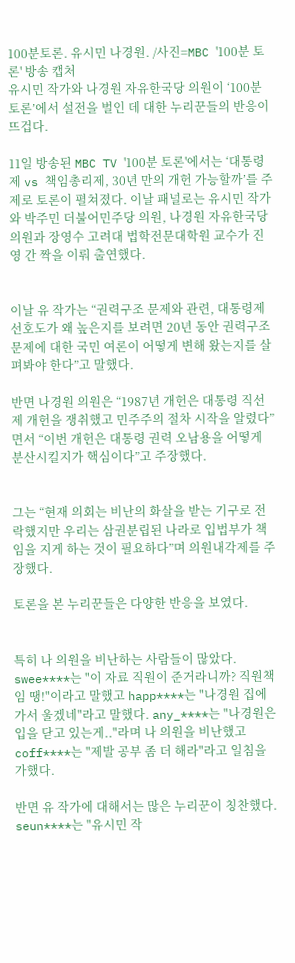100분토론. 유시민 나경원. /사진=MBC '100분 토론' 방송 캡처
유시민 작가와 나경원 자유한국당 의원이 ‘100분 토론’에서 설전을 벌인 데 대한 누리꾼들의 반응이 뜨겁다.

11일 방송된 MBC TV '100분 토론'에서는 ‘대통령제 vs 책임총리제, 30년 만의 개헌 가능할까’를 주제로 토론이 펼쳐졌다. 이날 패널로는 유시민 작가와 박주민 더불어민주당 의원, 나경원 자유한국당 의원과 장영수 고려대 법학전문대학원 교수가 진영 간 짝을 이뤄 출연했다.


이날 유 작가는 “권력구조 문제와 관련, 대통령제 선호도가 왜 높은지를 보려면 20년 동안 권력구조 문제에 대한 국민 여론이 어떻게 변해 왔는지를 살펴봐야 한다”고 말했다.

반면 나경원 의원은 “1987년 개헌은 대통령 직선제 개헌을 쟁취했고 민주주의 절차 시작을 알렸다”면서 “이번 개헌은 대통령 권력 오남용을 어떻게 분산시킬지가 핵심이다”고 주장했다.


그는 “현재 의회는 비난의 화살을 받는 기구로 전락했지만 우리는 삼권분립된 나라로 입법부가 책임을 지게 하는 것이 필요하다”며 의원내각제를 주장했다.

토론을 본 누리꾼들은 다양한 반응을 보였다.


특히 나 의원을 비난하는 사람들이 많았다. swee****는 "이 자료 직원이 준거라니까? 직원책임 땡!"이라고 말했고 happ****는 "나경원 집에 가서 울겠네"라고 말했다. any_****는 "나경원은 입을 닫고 있는게.."라며 나 의원을 비난했고 coff****는 "제발 공부 좀 더 해라"라고 일침을 가했다.

반면 유 작가에 대해서는 많은 누리꾼이 칭찬했다. seun****는 "유시민 작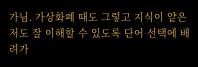가님. 가상화폐 때도 그렇고 지식이 얕은 저도 잘 이해할 수 있도록 단어 선택에 배려가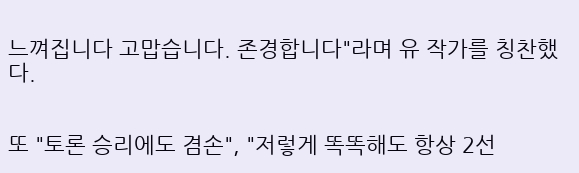느껴집니다 고맙습니다. 존경합니다"라며 유 작가를 칭찬했다.


또 "토론 승리에도 겸손", "저렇게 똑똑해도 항상 2선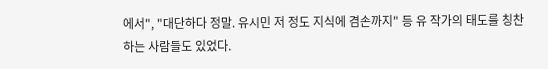에서", "대단하다 정말. 유시민 저 정도 지식에 겸손까지" 등 유 작가의 태도를 칭찬하는 사람들도 있었다.